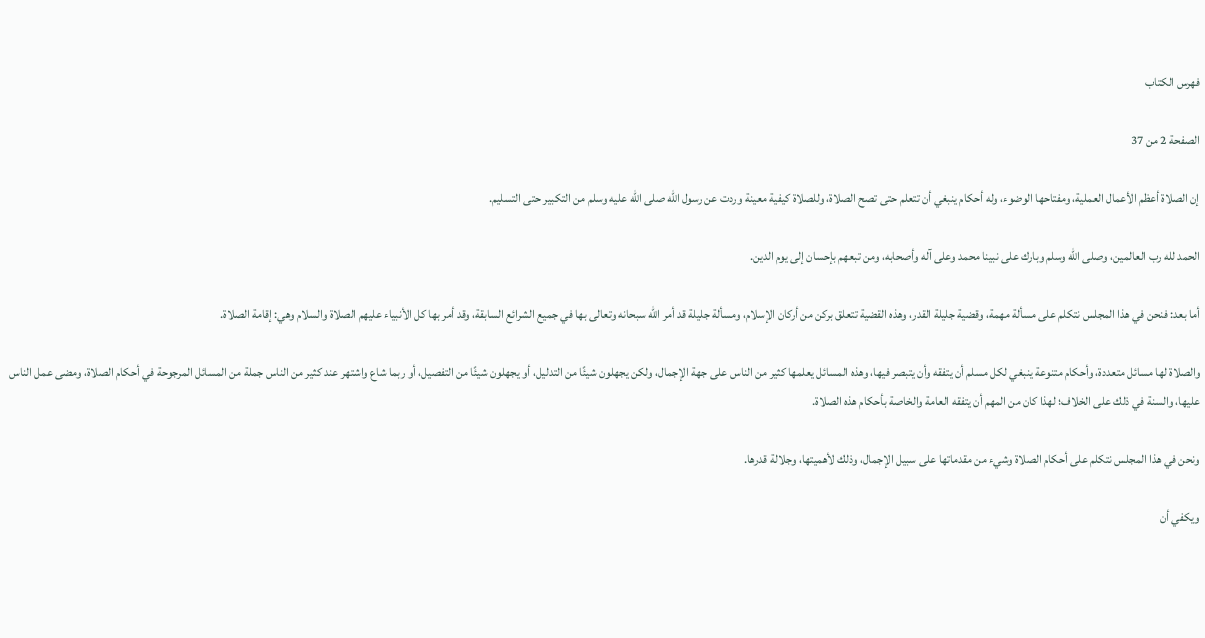فهرس الكتاب

الصفحة 2 من 37

إن الصلاة أعظم الأعمال العملية، ومفتاحها الوضوء، وله أحكام ينبغي أن تتعلم حتى تصح الصلاة، وللصلاة كيفية معينة وردت عن رسول الله صلى الله عليه وسلم من التكبير حتى التسليم.

الحمد لله رب العالمين، وصلى الله وسلم وبارك على نبينا محمد وعلى آله وأصحابه، ومن تبعهم بإحسان إلى يوم الدين.

أما بعد: فنحن في هذا المجلس نتكلم على مسألة مهمة، وقضية جليلة القدر، وهذه القضية تتعلق بركن من أركان الإسلام، ومسألة جليلة قد أمر الله سبحانه وتعالى بها في جميع الشرائع السابقة، وقد أمر بها كل الأنبياء عليهم الصلاة والسلام وهي: إقامة الصلاة.

والصلاة لها مسائل متعددة، وأحكام متنوعة ينبغي لكل مسلم أن يتفقه وأن يتبصر فيها، وهذه المسائل يعلمها كثير من الناس على جهة الإجمال، ولكن يجهلون شيئًا من التدليل، أو يجهلون شيئًا من التفصيل، أو ربما شاع واشتهر عند كثير من الناس جملة من المسائل المرجوحة في أحكام الصلاة، ومضى عمل الناس عليها، والسنة في ذلك على الخلاف؛ لهذا كان من المهم أن يتفقه العامة والخاصة بأحكام هذه الصلاة.

ونحن في هذا المجلس نتكلم على أحكام الصلاة وشيء من مقدماتها على سبيل الإجمال، وذلك لأهميتها، وجلالة قدرها.

ويكفي أن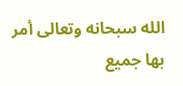الله سبحانه وتعالى أمر بها جميع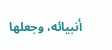أنبيائه، وجعلها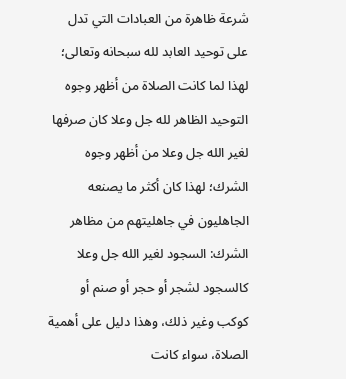شرعة ظاهرة من العبادات التي تدل على توحيد العابد لله سبحانه وتعالى؛ لهذا لما كانت الصلاة من أظهر وجوه التوحيد الظاهر لله جل وعلا كان صرفها لغير الله جل وعلا من أظهر وجوه الشرك؛ لهذا كان أكثر ما يصنعه الجاهليون في جاهليتهم من مظاهر الشرك: السجود لغير الله جل وعلا كالسجود لشجر أو حجر أو صنم أو كوكب وغير ذلك، وهذا دليل على أهمية الصلاة، سواء كانت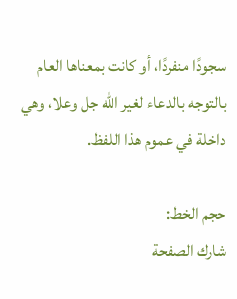سجودًا منفردًا، أو كانت بمعناها العام بالتوجه بالدعاء لغير الله جل وعلا، وهي داخلة في عموم هذا اللفظ.

حجم الخط:
شارك الصفحة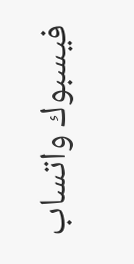فيسبوك واتساب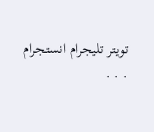تويتر تليجرام انستجرام
. . .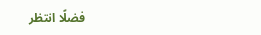فضلًا انتظر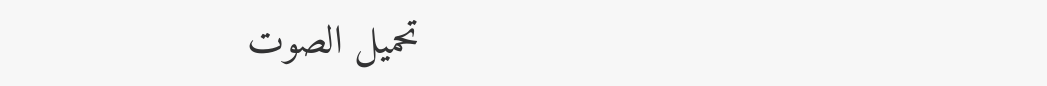تحميل الصوت